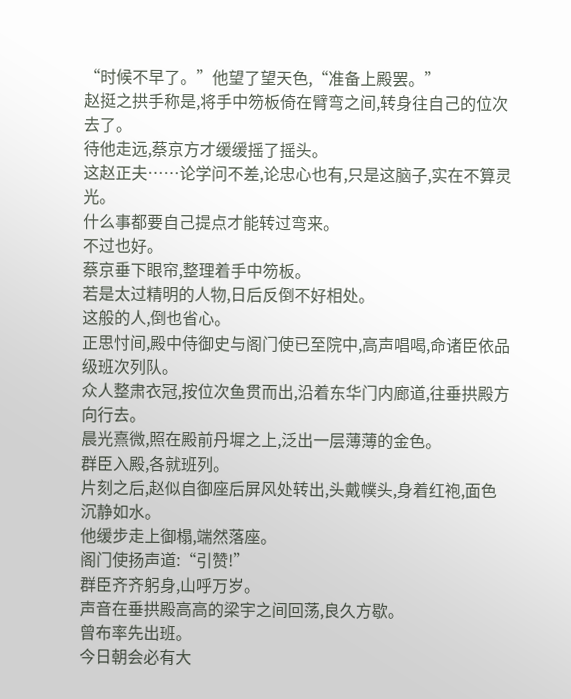“时候不早了。”他望了望天色,“准备上殿罢。”
赵挺之拱手称是,将手中笏板倚在臂弯之间,转身往自己的位次去了。
待他走远,蔡京方才缓缓摇了摇头。
这赵正夫……论学问不差,论忠心也有,只是这脑子,实在不算灵光。
什么事都要自己提点才能转过弯来。
不过也好。
蔡京垂下眼帘,整理着手中笏板。
若是太过精明的人物,日后反倒不好相处。
这般的人,倒也省心。
正思忖间,殿中侍御史与阁门使已至院中,高声唱喝,命诸臣依品级班次列队。
众人整肃衣冠,按位次鱼贯而出,沿着东华门内廊道,往垂拱殿方向行去。
晨光熹微,照在殿前丹墀之上,泛出一层薄薄的金色。
群臣入殿,各就班列。
片刻之后,赵似自御座后屏风处转出,头戴幞头,身着红袍,面色沉静如水。
他缓步走上御榻,端然落座。
阁门使扬声道:“引赞!”
群臣齐齐躬身,山呼万岁。
声音在垂拱殿高高的梁宇之间回荡,良久方歇。
曾布率先出班。
今日朝会必有大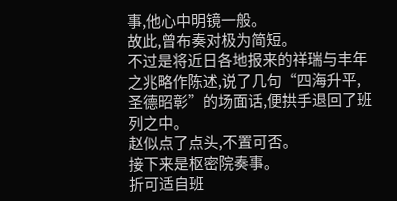事,他心中明镜一般。
故此,曾布奏对极为简短。
不过是将近日各地报来的祥瑞与丰年之兆略作陈述,说了几句“四海升平,圣德昭彰”的场面话,便拱手退回了班列之中。
赵似点了点头,不置可否。
接下来是枢密院奏事。
折可适自班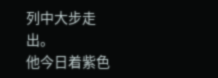列中大步走出。
他今日着紫色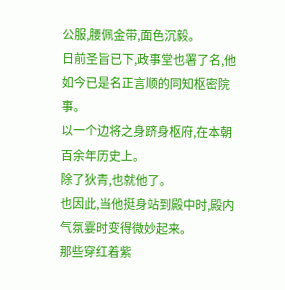公服,腰佩金带,面色沉毅。
日前圣旨已下,政事堂也署了名,他如今已是名正言顺的同知枢密院事。
以一个边将之身跻身枢府,在本朝百余年历史上。
除了狄青,也就他了。
也因此,当他挺身站到殿中时,殿内气氛霎时变得微妙起来。
那些穿红着紫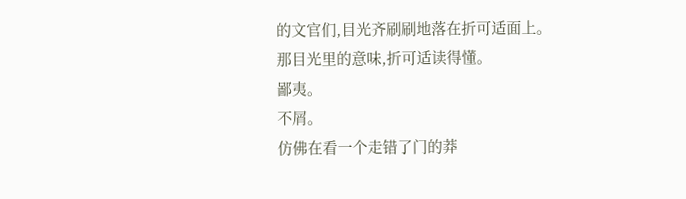的文官们,目光齐刷刷地落在折可适面上。
那目光里的意味,折可适读得懂。
鄙夷。
不屑。
仿佛在看一个走错了门的莽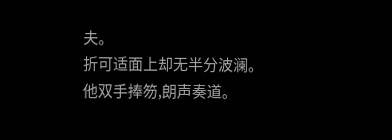夫。
折可适面上却无半分波澜。
他双手捧笏,朗声奏道。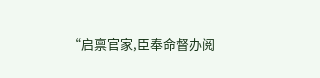“启禀官家,臣奉命督办阅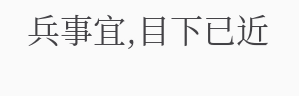兵事宜,目下已近